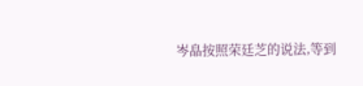岑皛按照荣廷芝的说法,等到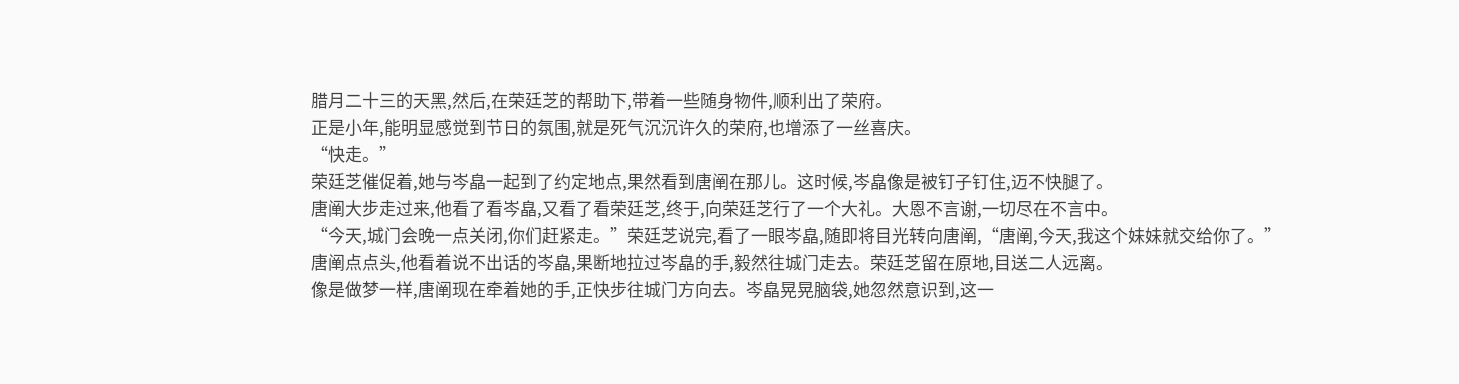腊月二十三的天黑,然后,在荣廷芝的帮助下,带着一些随身物件,顺利出了荣府。
正是小年,能明显感觉到节日的氛围,就是死气沉沉许久的荣府,也增添了一丝喜庆。
“快走。”
荣廷芝催促着,她与岑皛一起到了约定地点,果然看到唐阐在那儿。这时候,岑皛像是被钉子钉住,迈不快腿了。
唐阐大步走过来,他看了看岑皛,又看了看荣廷芝,终于,向荣廷芝行了一个大礼。大恩不言谢,一切尽在不言中。
“今天,城门会晚一点关闭,你们赶紧走。”荣廷芝说完,看了一眼岑皛,随即将目光转向唐阐,“唐阐,今天,我这个妹妹就交给你了。”
唐阐点点头,他看着说不出话的岑皛,果断地拉过岑皛的手,毅然往城门走去。荣廷芝留在原地,目送二人远离。
像是做梦一样,唐阐现在牵着她的手,正快步往城门方向去。岑皛晃晃脑袋,她忽然意识到,这一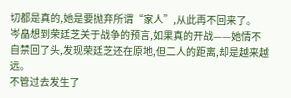切都是真的,她是要抛弃所谓“家人”,从此再不回来了。
岑皛想到荣廷芝关于战争的预言,如果真的开战——她情不自禁回了头,发现荣廷芝还在原地,但二人的距离,却是越来越远。
不管过去发生了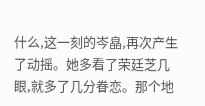什么,这一刻的岑皛,再次产生了动摇。她多看了荣廷芝几眼,就多了几分眷恋。那个地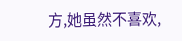方,她虽然不喜欢,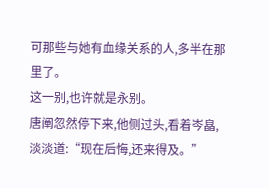可那些与她有血缘关系的人,多半在那里了。
这一别,也许就是永别。
唐阐忽然停下来,他侧过头,看着岑皛,淡淡道:“现在后悔,还来得及。”